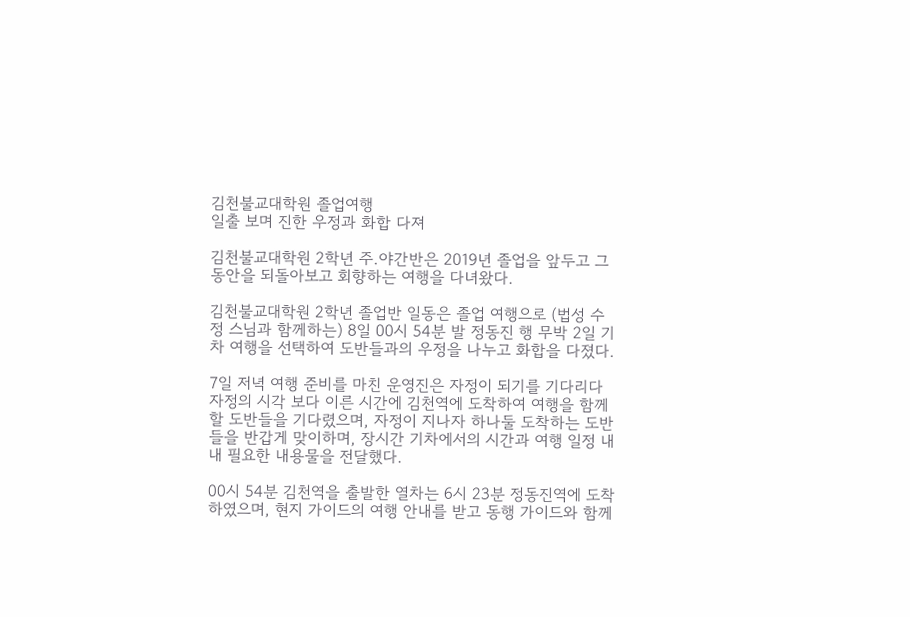김천불교대학원 졸업여행
일출 보며 진한 우정과 화합 다져

김천불교대학원 2학년 주.야간반은 2019년 졸업을 앞두고 그동안을 되돌아보고 회향하는 여행을 다녀왔다.

김천불교대학원 2학년 졸업반 일동은 졸업 여행으로 (법성 수정 스님과 함께하는) 8일 00시 54분 발 정동진 행 무박 2일 기차 여행을 선택하여 도반들과의 우정을 나누고 화합을 다졌다.

7일 저녁 여행 준비를 마친 운영진은 자정이 되기를 기다리다 자정의 시각 보다 이른 시간에 김천역에 도착하여 여행을 함께할 도반들을 기다렸으며, 자정이 지나자 하나둘 도착하는 도반들을 반갑게 맞이하며, 장시간 기차에서의 시간과 여행 일정 내내 필요한 내용물을 전달했다.

00시 54분 김천역을 출발한 열차는 6시 23분 정동진역에 도착하였으며, 현지 가이드의 여행 안내를 받고 동행 가이드와 함께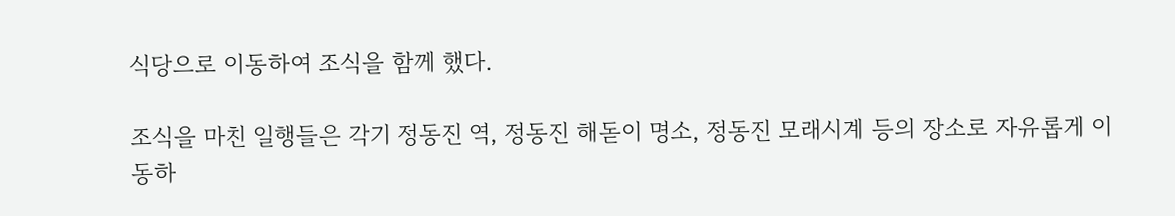식당으로 이동하여 조식을 함께 했다.

조식을 마친 일행들은 각기 정동진 역, 정동진 해돋이 명소, 정동진 모래시계 등의 장소로 자유롭게 이동하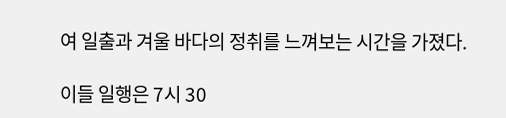여 일출과 겨울 바다의 정취를 느껴보는 시간을 가졌다.

이들 일행은 7시 30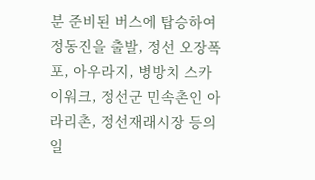분 준비된 버스에 탑승하여 정동진을 출발, 정선 오장폭포, 아우라지, 병방치 스카이워크, 정선군 민속촌인 아라리촌, 정선재래시장 등의 일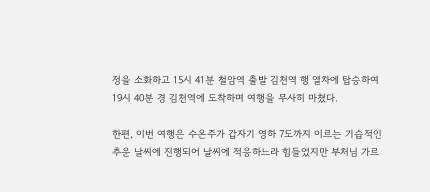정을 소화하고 15시 41분 철암역 출발 김천역 행 열차에 탑승하여 19시 40분 경 김천역에 도착하며 여행을 무사히 마쳤다.

한편, 이번 여행은 수온주가 갑자기 영하 7도까지 이르는 기습적인 추운 날씨에 진행되어 날씨에 적응하느라 힘들었지만 부처님 가르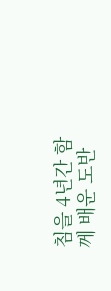침을 4년간 함께 배운 도반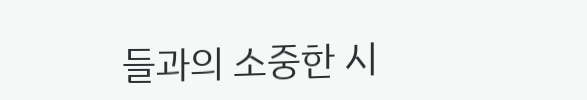들과의 소중한 시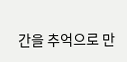간을 추억으로 만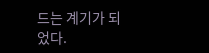드는 계기가 되었다.